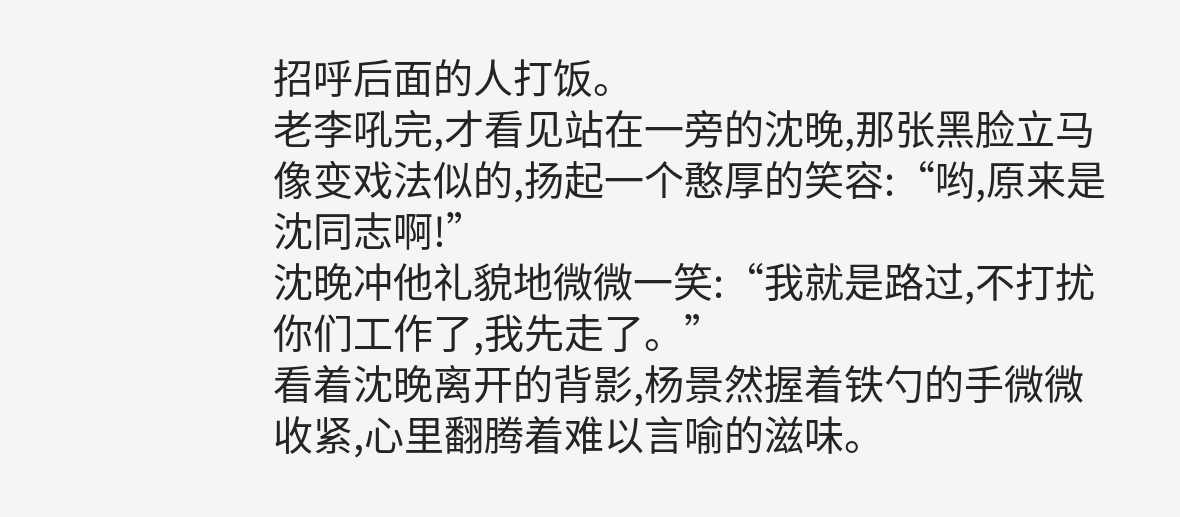招呼后面的人打饭。
老李吼完,才看见站在一旁的沈晚,那张黑脸立马像变戏法似的,扬起一个憨厚的笑容:“哟,原来是沈同志啊!”
沈晚冲他礼貌地微微一笑:“我就是路过,不打扰你们工作了,我先走了。”
看着沈晚离开的背影,杨景然握着铁勺的手微微收紧,心里翻腾着难以言喻的滋味。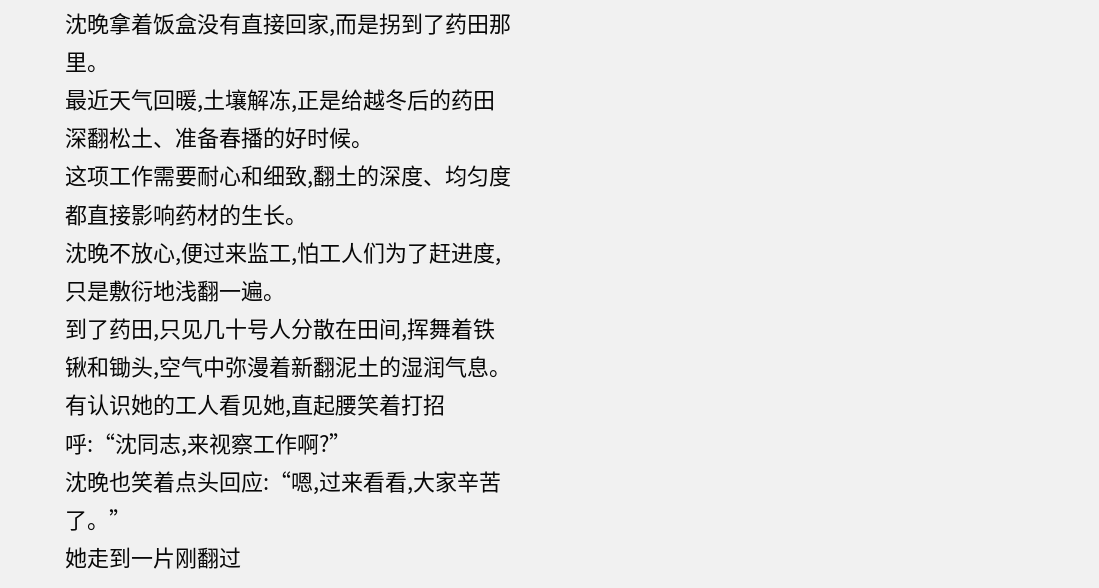沈晚拿着饭盒没有直接回家,而是拐到了药田那里。
最近天气回暖,土壤解冻,正是给越冬后的药田深翻松土、准备春播的好时候。
这项工作需要耐心和细致,翻土的深度、均匀度都直接影响药材的生长。
沈晚不放心,便过来监工,怕工人们为了赶进度,只是敷衍地浅翻一遍。
到了药田,只见几十号人分散在田间,挥舞着铁锹和锄头,空气中弥漫着新翻泥土的湿润气息。
有认识她的工人看见她,直起腰笑着打招呼:“沈同志,来视察工作啊?”
沈晚也笑着点头回应:“嗯,过来看看,大家辛苦了。”
她走到一片刚翻过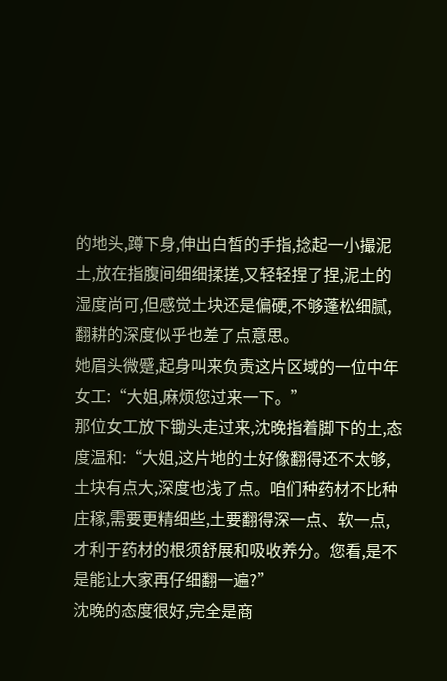的地头,蹲下身,伸出白皙的手指,捻起一小撮泥土,放在指腹间细细揉搓,又轻轻捏了捏,泥土的湿度尚可,但感觉土块还是偏硬,不够蓬松细腻,翻耕的深度似乎也差了点意思。
她眉头微蹙,起身叫来负责这片区域的一位中年女工:“大姐,麻烦您过来一下。”
那位女工放下锄头走过来,沈晚指着脚下的土,态度温和:“大姐,这片地的土好像翻得还不太够,土块有点大,深度也浅了点。咱们种药材不比种庄稼,需要更精细些,土要翻得深一点、软一点,才利于药材的根须舒展和吸收养分。您看,是不是能让大家再仔细翻一遍?”
沈晚的态度很好,完全是商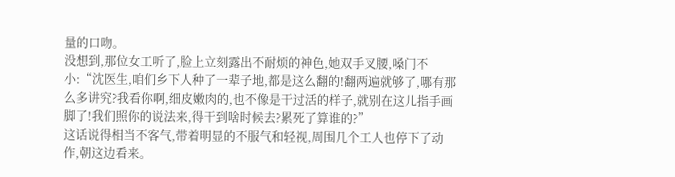量的口吻。
没想到,那位女工听了,脸上立刻露出不耐烦的神色,她双手叉腰,嗓门不小:“沈医生,咱们乡下人种了一辈子地,都是这么翻的!翻两遍就够了,哪有那么多讲究?我看你啊,细皮嫩肉的,也不像是干过活的样子,就别在这儿指手画脚了!我们照你的说法来,得干到啥时候去?累死了算谁的?”
这话说得相当不客气,带着明显的不服气和轻视,周围几个工人也停下了动作,朝这边看来。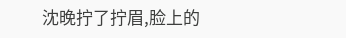沈晚拧了拧眉,脸上的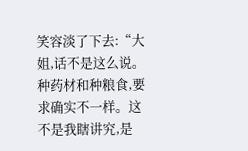笑容淡了下去:“大姐,话不是这么说。种药材和种粮食,要求确实不一样。这不是我瞎讲究,是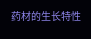药材的生长特性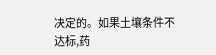决定的。如果土壤条件不达标,药